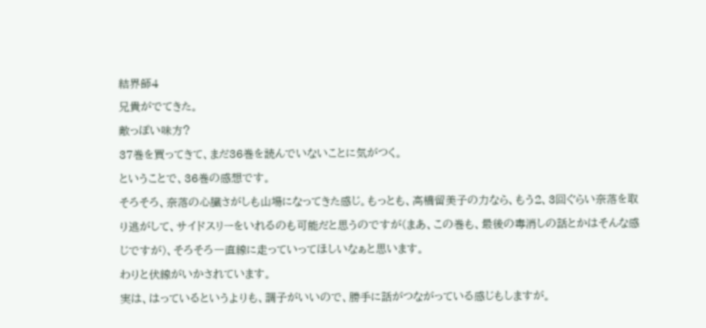結界師4
兄貴がでてきた。
敵っぽい味方?
37巻を買ってきて、まだ36巻を読んでいないことに気がつく。
ということで、36巻の感想です。
そろそろ、奈落の心臓さがしも山場になってきた感じ。もっとも、高橋留美子の力なら、もう2、3回ぐらい奈落を取り逃がして、サイドスリーをいれるのも可能だと思うのですが(まあ、この巻も、最後の毒消しの話とかはそんな感じですが)、そろそろ一直線に走っていってほしいなぁと思います。
わりと伏線がいかされています。
実は、はっているというよりも、調子がいいので、勝手に話がつながっている感じもしますが。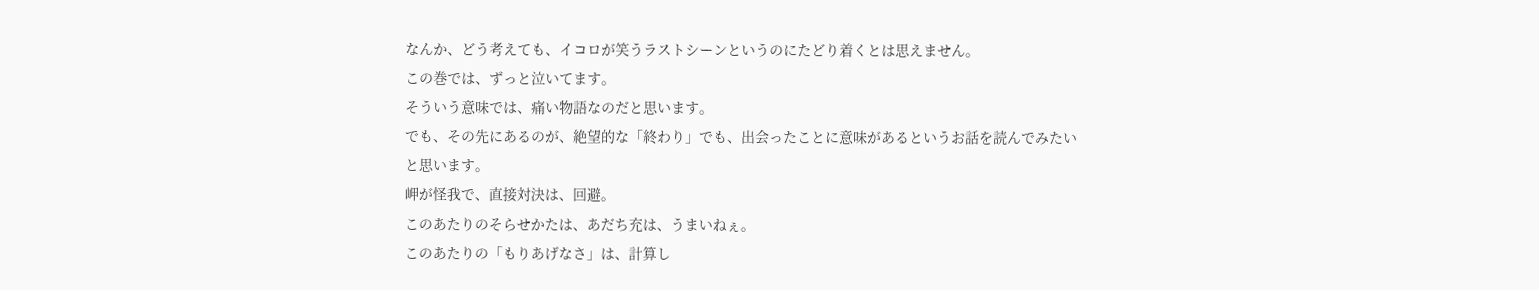なんか、どう考えても、イコロが笑うラストシーンというのにたどり着くとは思えません。
この巻では、ずっと泣いてます。
そういう意味では、痛い物語なのだと思います。
でも、その先にあるのが、絶望的な「終わり」でも、出会ったことに意味があるというお話を読んでみたいと思います。
岬が怪我で、直接対決は、回避。
このあたりのそらせかたは、あだち充は、うまいねぇ。
このあたりの「もりあげなさ」は、計算し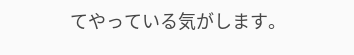てやっている気がします。